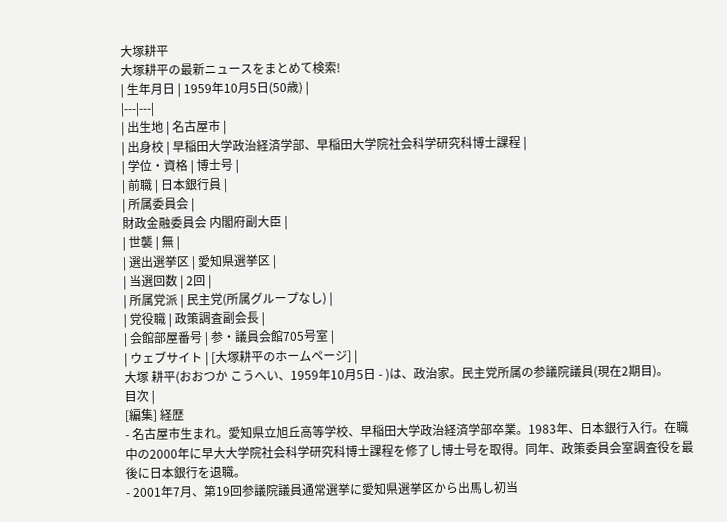大塚耕平
大塚耕平の最新ニュースをまとめて検索!
| 生年月日 | 1959年10月5日(50歳) |
|---|---|
| 出生地 | 名古屋市 |
| 出身校 | 早稲田大学政治経済学部、早稲田大学院社会科学研究科博士課程 |
| 学位・資格 | 博士号 |
| 前職 | 日本銀行員 |
| 所属委員会 |
財政金融委員会 内閣府副大臣 |
| 世襲 | 無 |
| 選出選挙区 | 愛知県選挙区 |
| 当選回数 | 2回 |
| 所属党派 | 民主党(所属グループなし) |
| 党役職 | 政策調査副会長 |
| 会館部屋番号 | 参・議員会館705号室 |
| ウェブサイト | [大塚耕平のホームページ] |
大塚 耕平(おおつか こうへい、1959年10月5日 - )は、政治家。民主党所属の参議院議員(現在2期目)。
目次 |
[編集] 経歴
- 名古屋市生まれ。愛知県立旭丘高等学校、早稲田大学政治経済学部卒業。1983年、日本銀行入行。在職中の2000年に早大大学院社会科学研究科博士課程を修了し博士号を取得。同年、政策委員会室調査役を最後に日本銀行を退職。
- 2001年7月、第19回参議院議員通常選挙に愛知県選挙区から出馬し初当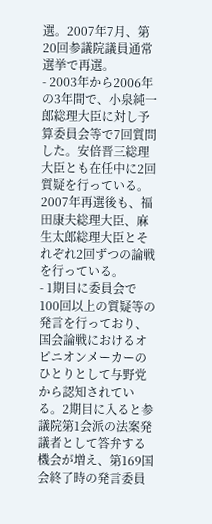選。2007年7月、第20回参議院議員通常選挙で再選。
- 2003年から2006年の3年間で、小泉純一郎総理大臣に対し予算委員会等で7回質問した。安倍晋三総理大臣とも在任中に2回質疑を行っている。2007年再選後も、福田康夫総理大臣、麻生太郎総理大臣とそれぞれ2回ずつの論戦を行っている。
- 1期目に委員会で100回以上の質疑等の発言を行っており、国会論戦におけるオピニオンメーカーのひとりとして与野党から認知されている。2期目に入ると参議院第1会派の法案発議者として答弁する機会が増え、第169国会終了時の発言委員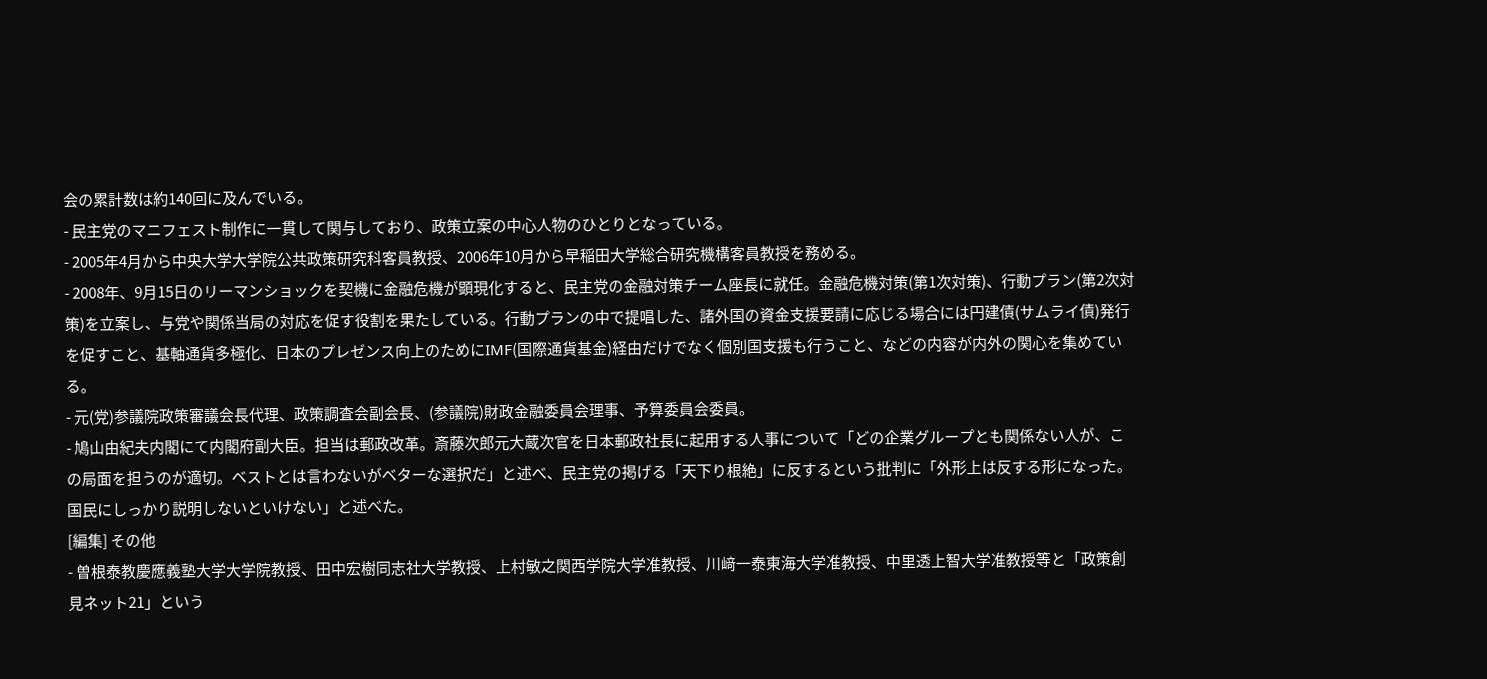会の累計数は約140回に及んでいる。
- 民主党のマニフェスト制作に一貫して関与しており、政策立案の中心人物のひとりとなっている。
- 2005年4月から中央大学大学院公共政策研究科客員教授、2006年10月から早稲田大学総合研究機構客員教授を務める。
- 2008年、9月15日のリーマンショックを契機に金融危機が顕現化すると、民主党の金融対策チーム座長に就任。金融危機対策(第1次対策)、行動プラン(第2次対策)を立案し、与党や関係当局の対応を促す役割を果たしている。行動プランの中で提唱した、諸外国の資金支援要請に応じる場合には円建債(サムライ債)発行を促すこと、基軸通貨多極化、日本のプレゼンス向上のためにIMF(国際通貨基金)経由だけでなく個別国支援も行うこと、などの内容が内外の関心を集めている。
- 元(党)参議院政策審議会長代理、政策調査会副会長、(参議院)財政金融委員会理事、予算委員会委員。
- 鳩山由紀夫内閣にて内閣府副大臣。担当は郵政改革。斎藤次郎元大蔵次官を日本郵政社長に起用する人事について「どの企業グループとも関係ない人が、この局面を担うのが適切。ベストとは言わないがベターな選択だ」と述べ、民主党の掲げる「天下り根絶」に反するという批判に「外形上は反する形になった。国民にしっかり説明しないといけない」と述べた。
[編集] その他
- 曽根泰教慶應義塾大学大学院教授、田中宏樹同志社大学教授、上村敏之関西学院大学准教授、川﨑一泰東海大学准教授、中里透上智大学准教授等と「政策創見ネット21」という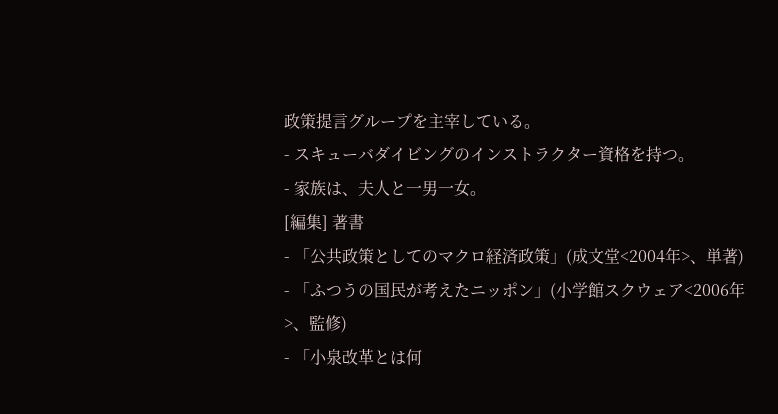政策提言グループを主宰している。
- スキューバダイビングのインストラクター資格を持つ。
- 家族は、夫人と一男一女。
[編集] 著書
- 「公共政策としてのマクロ経済政策」(成文堂<2004年>、単著)
- 「ふつうの国民が考えたニッポン」(小学館スクウェア<2006年>、監修)
- 「小泉改革とは何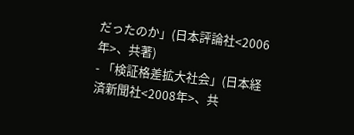だったのか」(日本評論社<2006年>、共著)
- 「検証格差拡大社会」(日本経済新聞社<2008年>、共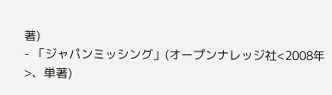著)
- 「ジャパンミッシング」(オープンナレッジ社<2008年>、単著)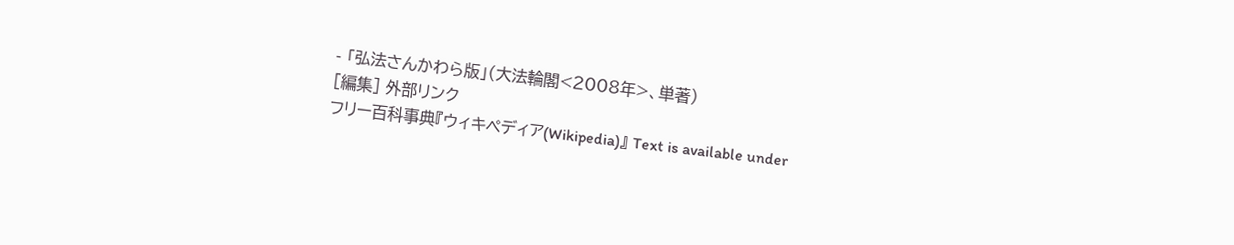- 「弘法さんかわら版」(大法輪閣<2008年>、単著)
[編集] 外部リンク
フリー百科事典『ウィキペディア(Wikipedia)』 Text is available under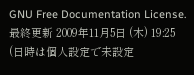GNU Free Documentation License.
最終更新 2009年11月5日 (木) 19:25 (日時は個人設定で未設定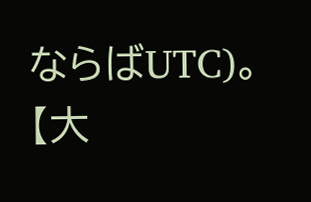ならばUTC)。
【大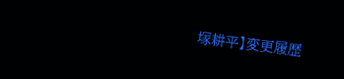塚耕平】変更履歴